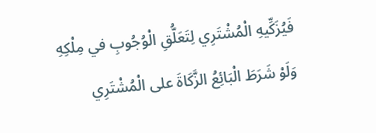فَيُزَكِّيهِ الْمُشْتَرِي لِتَعَلُّقِ الْوُجُوبِ في مِلْكِهِ وَلَوْ شَرَطَ الْبَائِعُ الزَّكَاةَ على الْمُشْتَرِي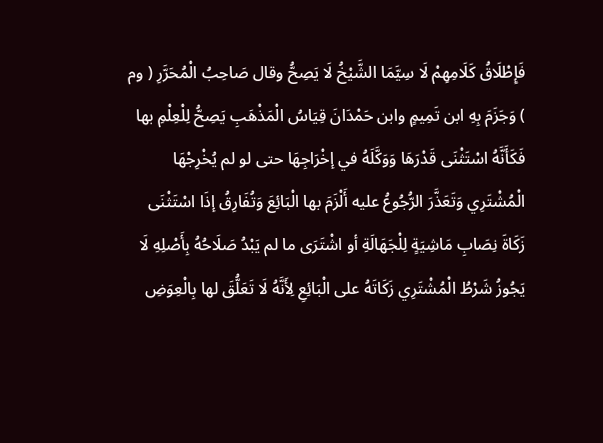فَإِطْلَاقُ كَلَامِهِمْ لَا سِيَّمَا الشَّيْخُ لَا يَصِحُّ وقال صَاحِبُ الْمُحَرَّرِ ( وم ) وَجَزَمَ بِهِ ابن تَمِيمٍ وابن حَمْدَانَ قِيَاسُ الْمَذْهَبِ يَصِحُّ لِلْعِلْمِ بها فَكَأَنَّهُ اسْتَثْنَى قَدْرَهَا وَوَكَّلَهُ في إخْرَاجِهَا حتى لو لم يُخْرِجْهَا الْمُشْتَرِي وَتَعَذَّرَ الرُّجُوعُ عليه أَلْزَمَ بها الْبَائِعَ وَتُفَارِقُ إذَا اسْتَثْنَى زَكَاةَ نِصَابِ مَاشِيَةٍ لِلْجَهَالَةِ أو اشْتَرَى ما لم يَبْدُ صَلَاحُهُ بِأَصْلِهِ لَا يَجُوزُ شَرْطُ الْمُشْتَرِي زَكَاتَهُ على الْبَائِعِ لِأَنَّهُ لَا تَعَلُّقَ لها بِالْعِوَضِ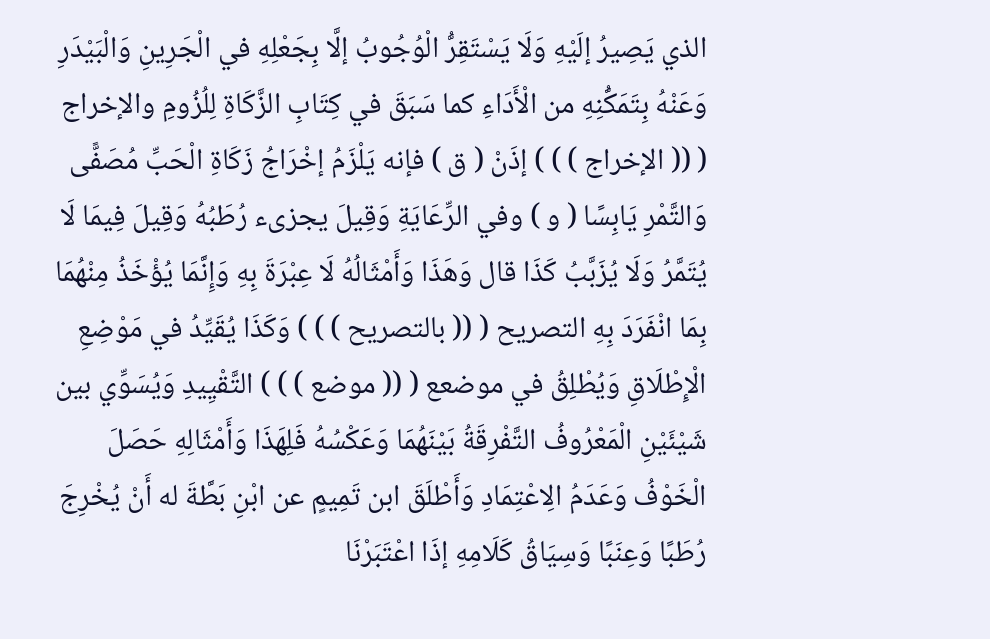الذي يَصِيرُ إلَيْهِ وَلَا يَسْتَقِرُّ الْوُجُوبُ إلَّا بِجَعْلِهِ في الْجَرِينِ وَالْبَيْدَرِ
وَعَنْهُ بِتَمَكُّنِهِ من الْأَدَاءِ كما سَبَقَ في كِتَابِ الزَّكَاةِ لِلُزُومِ والإخراج ( (( الإخراج ) ) ) إذَنْ ( ق ) فإنه يَلْزَمُ إخْرَاجُ زَكَاةِ الْحَبِّ مُصَفًّى وَالتَّمْرِ يَابِسًا ( و ) وفي الرِّعَايَةِ وَقِيلَ يجزىء رُطَبُهُ وَقِيلَ فِيمَا لَا يُتَمَّرُ وَلَا يُزَبَّبُ كَذَا قال وَهَذَا وَأَمْثَالُهُ لَا عِبْرَةَ بِهِ وَإِنَّمَا يُؤْخَذُ مِنْهُمَا بِمَا انْفَرَدَ بِهِ التصريح ( (( بالتصريح ) ) ) وَكَذَا يُقَيِّدُ في مَوْضِعِ الْإِطْلَاقِ وَيُطْلِقُ في موضعع ( (( موضع ) ) ) التَّقْيِيدِ وَيُسَوِّي بين شَيْئَيْنِ الْمَعْرُوفُ التَّفْرِقَةُ بَيْنَهُمَا وَعَكْسُهُ فَلِهَذَا وَأَمْثَالِهِ حَصَلَ الْخَوْفُ وَعَدَمُ الِاعْتِمَادِ وَأَطْلَقَ ابن تَمِيمٍ عن ابْنِ بَطَّةَ له أَنْ يُخْرِجَ رُطَبًا وَعِنَبًا وَسِيَاقُ كَلَامِهِ إذَا اعْتَبَرْنَا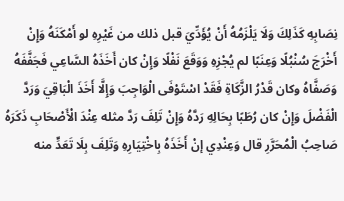نِصَابِهِ كَذَلِكَ وَلَا يَلْزَمُهُ أَنْ يُؤَدِّيَ قبل ذلك من غَيْرِهِ لو أَمْكَنَهُ وَإِنْ أَخْرَجَ سُنْبُلًا وَعِنَبًا لم يُجْزِهِ وَوَقَعَ نَفْلًا وَإِنْ كان أَخَذَهُ السَّاعِي فَجَفَّفَهُ وَصَفَّاهُ وكان قَدْرُ الزَّكَاةِ فَقَدْ اسْتَوْفَى الْوَاجِبَ وَإِلَّا أَخَذَ الْبَاقِيَ وَرَدَّ الْفَضْلَ وَإِنْ كان رُطَبًا بِحَالِهِ رَدَّهُ وَإِنْ تَلِفَ رَدَّ مثله عِنْدَ الْأَصْحَابِ ذَكَرَهُ صَاحِبُ الْمُحَرَّرِ قال وَعِنْدِي إنْ أَخَذَهُ بِاخْتِيَارِهِ وَتَلِفَ بِلَا تَعَدٍّ منه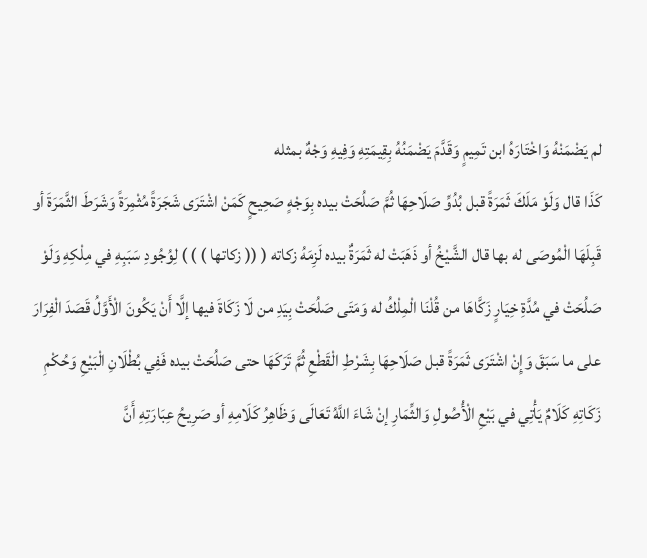لم يَضْمَنْهُ وَاخْتَارَهُ ابن تَمِيمٍ وَقَدَّمَ يَضْمَنُهُ بِقِيمَتِهِ وَفِيهِ وَجْهٌ بمثله
كَذَا قال وَلَوْ مَلَكَ ثَمَرَةً قبل بُدُوِّ صَلَاحِهَا ثُمَّ صَلُحَتْ بيده بِوَجْهٍ صَحِيحٍ كَمَنْ اشْتَرَى شَجَرَةً مُثْمِرَةً وَشَرَطَ الثَّمَرَةَ أو قَبِلَهَا الْمُوصَى له بها قال الشَّيْخُ أو ذَهَبَتْ له ثَمَرَةٌ بيده لَزِمَهُ زكاته ( (( زكاتها ) ) ) لِوُجُودِ سَبَبِهِ في مِلْكِهِ وَلَوْ صَلُحَتْ في مُدَّةِ خِيَارٍ زَكَّاهَا من قُلْنَا الْمِلْكُ له وَمَتَى صَلُحَتْ بِيَدِ من لَا زَكَاةَ فيها إلَّا أَنْ يَكُونَ الْأَوَّلُ قَصَدَ الْفِرَارَ على ما سَبَقَ وَإِنْ اشْتَرَى ثَمَرَةً قبل صَلَاحِهَا بِشَرْطِ الْقَطْعِ ثُمَّ تَرَكَهَا حتى صَلُحَتْ بيده فَفِي بُطْلَانِ الْبَيْعِ وَحُكْمِ زَكَاتِهِ كَلَامٌ يَأْتِي في بَيْعِ الْأُصُولِ وَالثِّمَارِ إنْ شَاءَ اللَّهُ تَعَالَى وَظَاهِرُ كَلَامِهِ أو صَرِيحُ عِبَارَتِهِ أَنَّ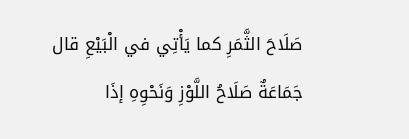صَلَاحَ الثَّمَرِ كما يَأْتِي في الْبَيْعِ قال جَمَاعَةٌ صَلَاحُ اللَّوْزِ وَنَحْوِهِ إذَا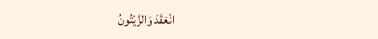انْعَقَدَ وَالزَّيْتُونُ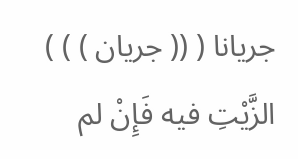جريانا ( (( جريان ) ) ) الزَّيْتِ فيه فَإِنْ لم